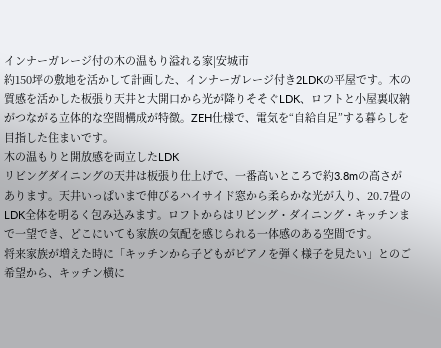インナーガレージ付の木の温もり溢れる家|安城市
約150坪の敷地を活かして計画した、インナーガレージ付き2LDKの平屋です。木の質感を活かした板張り天井と大開口から光が降りそそぐLDK、ロフトと小屋裏収納がつながる立体的な空間構成が特徴。ZEH仕様で、電気を“自給自足”する暮らしを目指した住まいです。
木の温もりと開放感を両立したLDK
リビングダイニングの天井は板張り仕上げで、一番高いところで約3.8mの高さがあります。天井いっぱいまで伸びるハイサイド窓から柔らかな光が入り、20.7畳のLDK全体を明るく包み込みます。ロフトからはリビング・ダイニング・キッチンまで一望でき、どこにいても家族の気配を感じられる一体感のある空間です。
将来家族が増えた時に「キッチンから子どもがピアノを弾く様子を見たい」とのご希望から、キッチン横に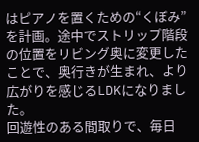はピアノを置くための“くぼみ”を計画。途中でストリップ階段の位置をリビング奥に変更したことで、奥行きが生まれ、より広がりを感じるLDKになりました。
回遊性のある間取りで、毎日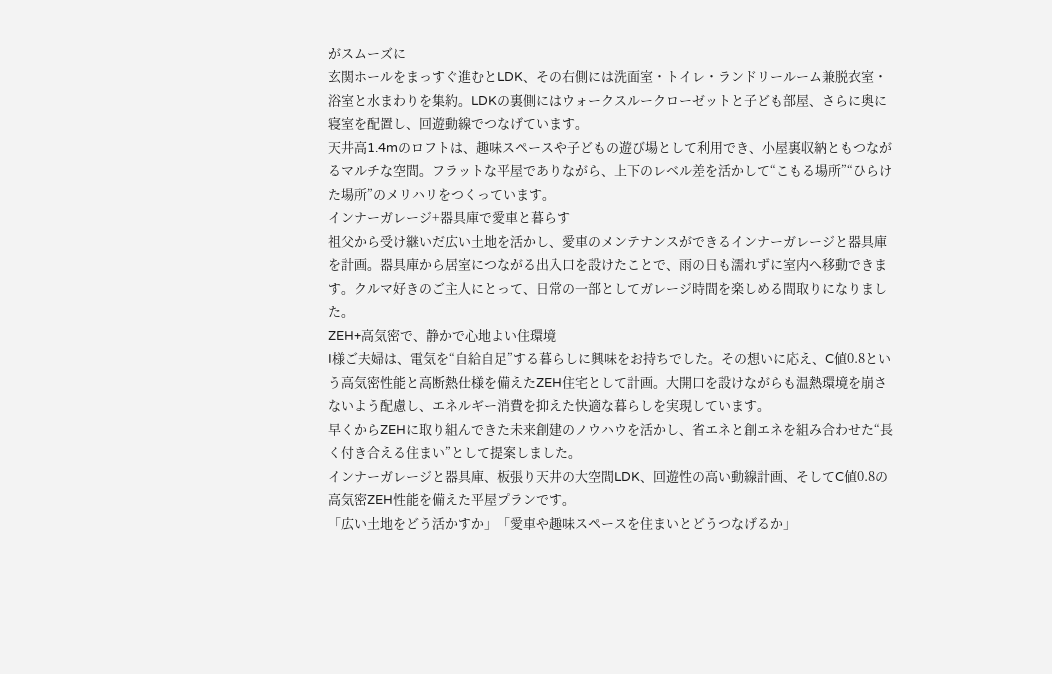がスムーズに
玄関ホールをまっすぐ進むとLDK、その右側には洗面室・トイレ・ランドリールーム兼脱衣室・浴室と水まわりを集約。LDKの裏側にはウォークスルークローゼットと子ども部屋、さらに奥に寝室を配置し、回遊動線でつなげています。
天井高1.4mのロフトは、趣味スペースや子どもの遊び場として利用でき、小屋裏収納ともつながるマルチな空間。フラットな平屋でありながら、上下のレベル差を活かして“こもる場所”“ひらけた場所”のメリハリをつくっています。
インナーガレージ+器具庫で愛車と暮らす
祖父から受け継いだ広い土地を活かし、愛車のメンテナンスができるインナーガレージと器具庫を計画。器具庫から居室につながる出入口を設けたことで、雨の日も濡れずに室内へ移動できます。クルマ好きのご主人にとって、日常の一部としてガレージ時間を楽しめる間取りになりました。
ZEH+高気密で、静かで心地よい住環境
I様ご夫婦は、電気を“自給自足”する暮らしに興味をお持ちでした。その想いに応え、C値0.8という高気密性能と高断熱仕様を備えたZEH住宅として計画。大開口を設けながらも温熱環境を崩さないよう配慮し、エネルギー消費を抑えた快適な暮らしを実現しています。
早くからZEHに取り組んできた未来創建のノウハウを活かし、省エネと創エネを組み合わせた“長く付き合える住まい”として提案しました。
インナーガレージと器具庫、板張り天井の大空間LDK、回遊性の高い動線計画、そしてC値0.8の高気密ZEH性能を備えた平屋プランです。
「広い土地をどう活かすか」「愛車や趣味スペースを住まいとどうつなげるか」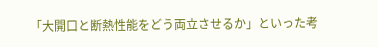「大開口と断熱性能をどう両立させるか」といった考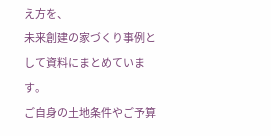え方を、
未来創建の家づくり事例として資料にまとめています。
ご自身の土地条件やご予算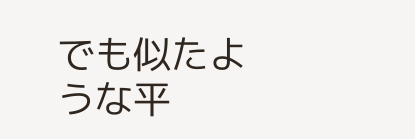でも似たような平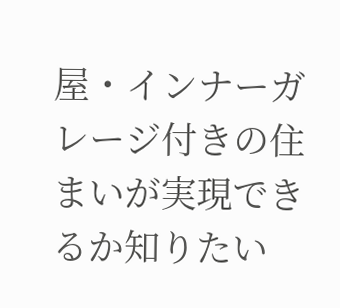屋・インナーガレージ付きの住まいが実現できるか知りたい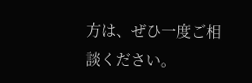方は、ぜひ一度ご相談ください。